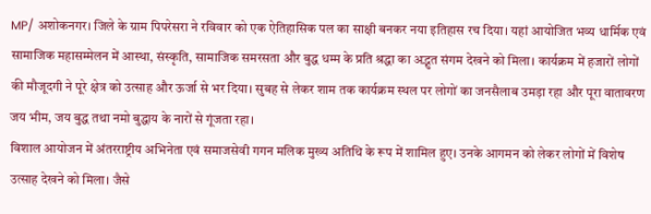MP/ अशोकनगर। जिले के ग्राम पिपरेसरा ने रविवार को एक ऐतिहासिक पल का साक्षी बनकर नया इतिहास रच दिया। यहां आयोजित भव्य धार्मिक एवं सामाजिक महासम्मेलन में आस्था, संस्कृति, सामाजिक समरसता और बुद्ध धम्म के प्रति श्रद्धा का अद्भुत संगम देखने को मिला। कार्यक्रम में हजारों लोगों की मौजूदगी ने पूरे क्षेत्र को उत्साह और ऊर्जा से भर दिया। सुबह से लेकर शाम तक कार्यक्रम स्थल पर लोगों का जनसैलाब उमड़ा रहा और पूरा वातावरण जय भीम, जय बुद्ध तथा नमो बुद्धाय के नारों से गूंजता रहा।
विशाल आयोजन में अंतरराष्ट्रीय अभिनेता एवं समाजसेवी गगन मलिक मुख्य अतिथि के रूप में शामिल हुए। उनके आगमन को लेकर लोगों में विशेष उत्साह देखने को मिला। जैसे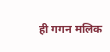ही गगन मलिक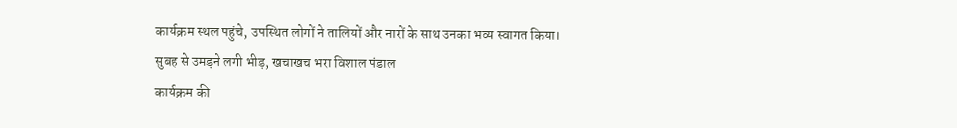कार्यक्रम स्थल पहुंचे, उपस्थित लोगों ने तालियों और नारों के साथ उनका भव्य स्वागत किया।
सुबह से उमड़ने लगी भीड़, खचाखच भरा विशाल पंडाल
कार्यक्रम की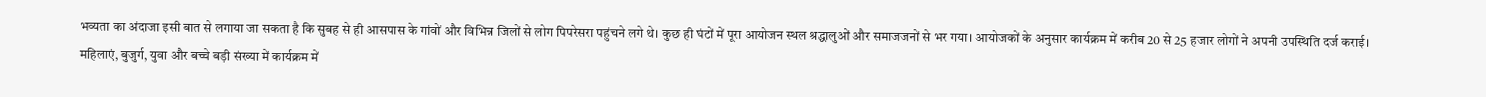भव्यता का अंदाजा इसी बात से लगाया जा सकता है कि सुबह से ही आसपास के गांवों और विभिन्न जिलों से लोग पिपरेसरा पहुंचने लगे थे। कुछ ही घंटों में पूरा आयोजन स्थल श्रद्धालुओं और समाजजनों से भर गया। आयोजकों के अनुसार कार्यक्रम में करीब 20 से 25 हजार लोगों ने अपनी उपस्थिति दर्ज कराई।
महिलाएं, बुजुर्ग, युवा और बच्चे बड़ी संख्या में कार्यक्रम में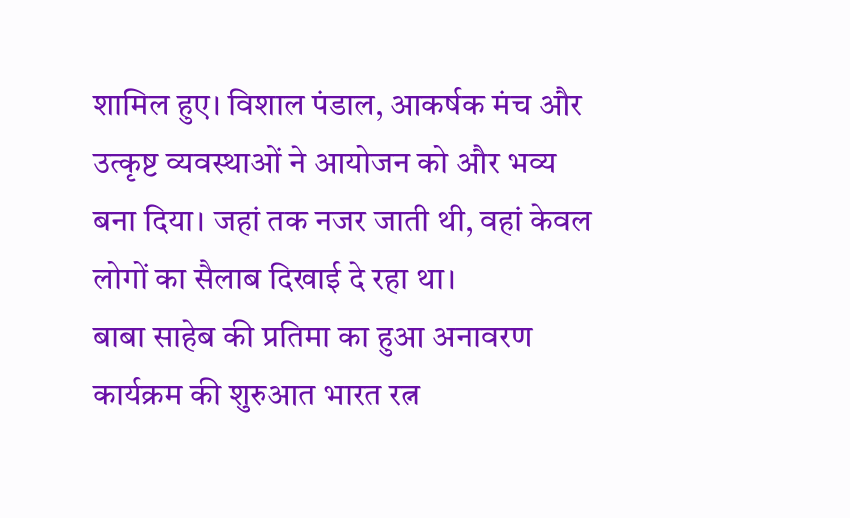शामिल हुए। विशाल पंडाल, आकर्षक मंच और उत्कृष्ट व्यवस्थाओं ने आयोजन को और भव्य बना दिया। जहां तक नजर जाती थी, वहां केवल लोगों का सैलाब दिखाई दे रहा था।
बाबा साहेब की प्रतिमा का हुआ अनावरण
कार्यक्रम की शुरुआत भारत रत्न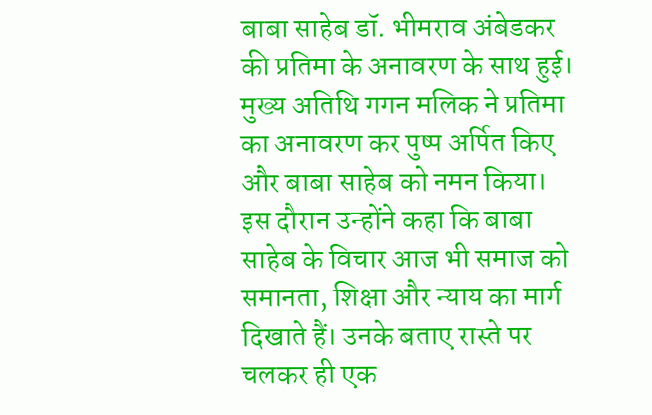बाबा साहेब डॉ. भीमराव अंबेडकर की प्रतिमा के अनावरण के साथ हुई। मुख्य अतिथि गगन मलिक ने प्रतिमा का अनावरण कर पुष्प अर्पित किए और बाबा साहेब को नमन किया।
इस दौरान उन्होंने कहा कि बाबा साहेब के विचार आज भी समाज को समानता, शिक्षा और न्याय का मार्ग दिखाते हैं। उनके बताए रास्ते पर चलकर ही एक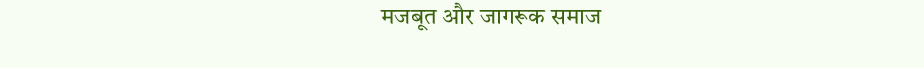मजबूत और जागरूक समाज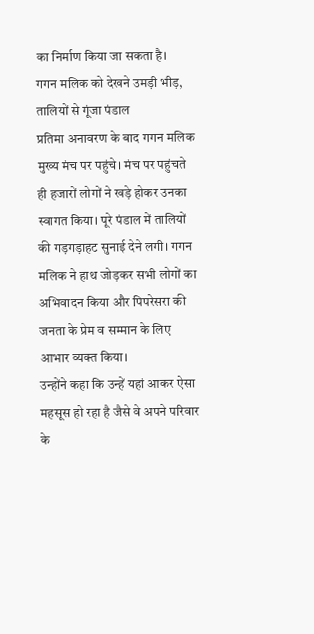का निर्माण किया जा सकता है।
गगन मलिक को देखने उमड़ी भीड़, तालियों से गूंजा पंडाल
प्रतिमा अनावरण के बाद गगन मलिक मुख्य मंच पर पहुंचे। मंच पर पहुंचते ही हजारों लोगों ने खड़े होकर उनका स्वागत किया। पूरे पंडाल में तालियों की गड़गड़ाहट सुनाई देने लगी। गगन मलिक ने हाथ जोड़कर सभी लोगों का अभिवादन किया और पिपरेसरा की जनता के प्रेम व सम्मान के लिए आभार व्यक्त किया।
उन्होंने कहा कि उन्हें यहां आकर ऐसा महसूस हो रहा है जैसे वे अपने परिवार के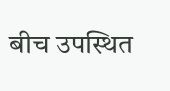बीच उपस्थित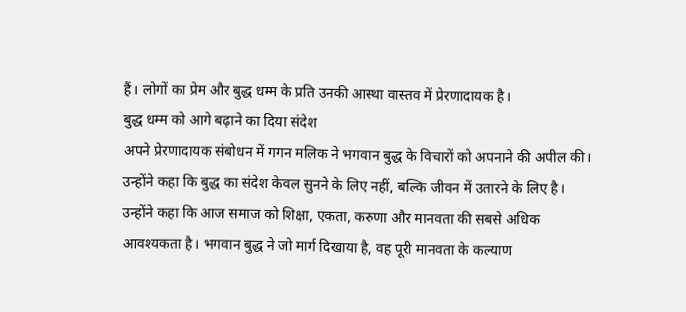हैं। लोगों का प्रेम और बुद्ध धम्म के प्रति उनकी आस्था वास्तव में प्रेरणादायक है।
बुद्ध धम्म को आगे बढ़ाने का दिया संदेश
अपने प्रेरणादायक संबोधन में गगन मलिक ने भगवान बुद्ध के विचारों को अपनाने की अपील की। उन्होंने कहा कि बुद्ध का संदेश केवल सुनने के लिए नहीं, बल्कि जीवन में उतारने के लिए है।
उन्होंने कहा कि आज समाज को शिक्षा, एकता, करुणा और मानवता की सबसे अधिक आवश्यकता है। भगवान बुद्ध ने जो मार्ग दिखाया है, वह पूरी मानवता के कल्याण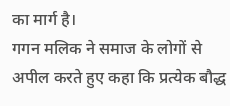का मार्ग है।
गगन मलिक ने समाज के लोगों से अपील करते हुए कहा कि प्रत्येक बौद्ध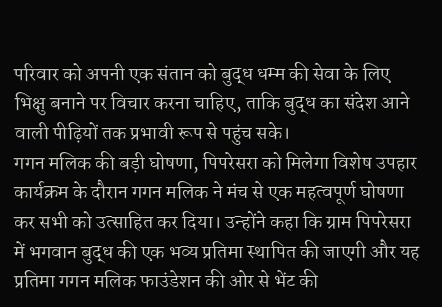परिवार को अपनी एक संतान को बुद्ध धम्म की सेवा के लिए भिक्षु बनाने पर विचार करना चाहिए, ताकि बुद्ध का संदेश आने वाली पीढ़ियों तक प्रभावी रूप से पहुंच सके।
गगन मलिक की बड़ी घोषणा, पिपरेसरा को मिलेगा विशेष उपहार
कार्यक्रम के दौरान गगन मलिक ने मंच से एक महत्वपूर्ण घोषणा कर सभी को उत्साहित कर दिया। उन्होंने कहा कि ग्राम पिपरेसरा में भगवान बुद्ध की एक भव्य प्रतिमा स्थापित की जाएगी और यह प्रतिमा गगन मलिक फाउंडेशन की ओर से भेंट की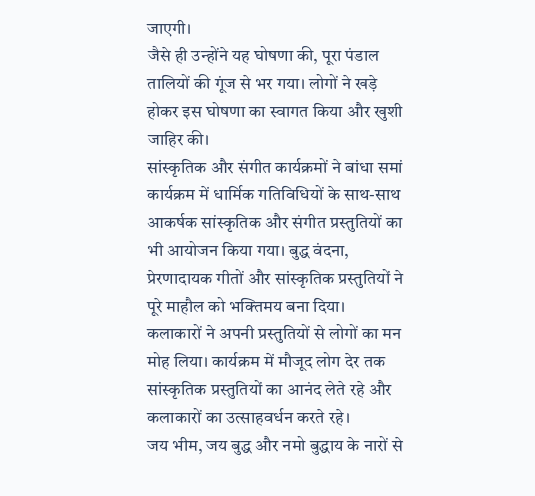जाएगी।
जैसे ही उन्होंने यह घोषणा की, पूरा पंडाल तालियों की गूंज से भर गया। लोगों ने खड़े होकर इस घोषणा का स्वागत किया और खुशी जाहिर की।
सांस्कृतिक और संगीत कार्यक्रमों ने बांधा समां
कार्यक्रम में धार्मिक गतिविधियों के साथ-साथ आकर्षक सांस्कृतिक और संगीत प्रस्तुतियों का भी आयोजन किया गया। बुद्ध वंदना, प्रेरणादायक गीतों और सांस्कृतिक प्रस्तुतियों ने पूरे माहौल को भक्तिमय बना दिया।
कलाकारों ने अपनी प्रस्तुतियों से लोगों का मन मोह लिया। कार्यक्रम में मौजूद लोग देर तक सांस्कृतिक प्रस्तुतियों का आनंद लेते रहे और कलाकारों का उत्साहवर्धन करते रहे।
जय भीम, जय बुद्ध और नमो बुद्धाय के नारों से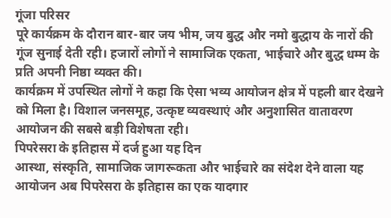गूंजा परिसर
पूरे कार्यक्रम के दौरान बार-बार जय भीम, जय बुद्ध और नमो बुद्धाय के नारों की गूंज सुनाई देती रही। हजारों लोगों ने सामाजिक एकता, भाईचारे और बुद्ध धम्म के प्रति अपनी निष्ठा व्यक्त की।
कार्यक्रम में उपस्थित लोगों ने कहा कि ऐसा भव्य आयोजन क्षेत्र में पहली बार देखने को मिला है। विशाल जनसमूह, उत्कृष्ट व्यवस्थाएं और अनुशासित वातावरण आयोजन की सबसे बड़ी विशेषता रही।
पिपरेसरा के इतिहास में दर्ज हुआ यह दिन
आस्था, संस्कृति, सामाजिक जागरूकता और भाईचारे का संदेश देने वाला यह आयोजन अब पिपरेसरा के इतिहास का एक यादगार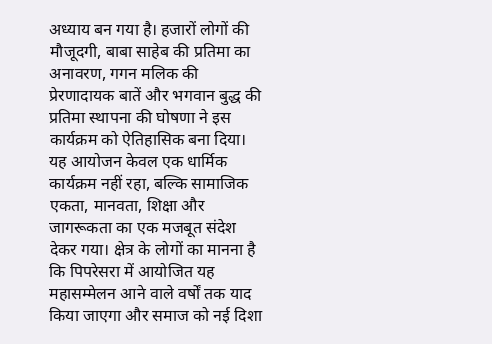अध्याय बन गया है। हजारों लोगों की मौजूदगी, बाबा साहेब की प्रतिमा का अनावरण, गगन मलिक की प्रेरणादायक बातें और भगवान बुद्ध की प्रतिमा स्थापना की घोषणा ने इस कार्यक्रम को ऐतिहासिक बना दिया।
यह आयोजन केवल एक धार्मिक कार्यक्रम नहीं रहा, बल्कि सामाजिक एकता, मानवता, शिक्षा और जागरूकता का एक मजबूत संदेश देकर गया। क्षेत्र के लोगों का मानना है कि पिपरेसरा में आयोजित यह महासम्मेलन आने वाले वर्षों तक याद किया जाएगा और समाज को नई दिशा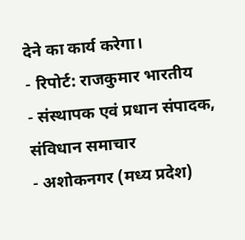देने का कार्य करेगा।
- रिपोर्ट: राजकुमार भारतीय
- संस्थापक एवं प्रधान संपादक, संविधान समाचार
- अशोकनगर (मध्य प्रदेश)